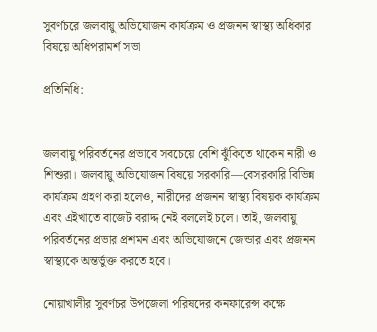সুবর্ণচরে জলবায়ু অভিযোজন কার্যক্রম ও প্রজনন স্বাস্থ্য অধিকার বিষয়ে অধিপরামর্শ সভা

প্রতিনিধি:


জলবায়ু পরিবর্তনের প্রভাবে সবচেয়ে বেশি ঝুঁকিতে থাকেন নারী ও শিশুরা। জলবায়ু অভিযোজন বিষয়ে সরকারি—বেসরকারি বিভিন্ন কার্যক্রম গ্রহণ করা হলেও, নারীদের প্রজনন স্বাস্থ্য বিষয়ক কার্যক্রম এবং এইখাতে বাজেট বরাদ্দ নেই বললেই চলে। তাই, জলবায়ু পরিবর্তনের প্রভার প্রশমন এবং অভিযোজনে জেন্ডার এবং প্রজনন স্বাস্থ্যকে অন্তর্ভুক্ত করতে হবে।

নোয়াখালীর সুবর্ণচর উপজেলা পরিষদের কনফারেন্স কক্ষে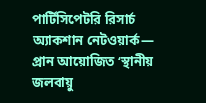পার্টিসিপেটরি রিসার্চ অ্যাকশান নেটওয়ার্ক— প্রান আয়োজিত ‘স্থানীয় জলবায়ু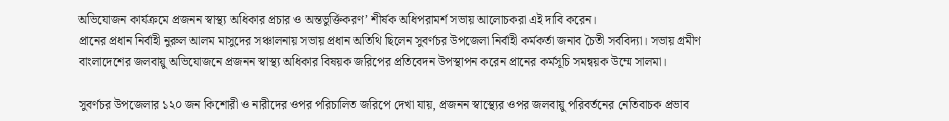অভিযোজন কার্যক্রমে প্রজনন স্বাস্থ্য অধিকার প্রচার ও অন্তভুর্ক্তিকরণ’ শীর্ষক অধিপরামর্শ সভায় আলোচকরা এই দাবি করেন।
প্রানের প্রধান নির্বাহী নুরুল আলম মাসুদের সঞ্চালনায় সভায় প্রধান অতিথি ছিলেন সুবর্ণচর উপজেলা নির্বাহী কর্মকর্তা জনাব চৈতী সর্ববিদ্যা। সভায় গ্রমীণ বাংলাদেশের জলবায়ু অভিযোজনে প্রজনন স্বাস্থ্য অধিকার বিষয়ক জরিপের প্রতিবেদন উপস্থাপন করেন প্রানের কর্মসূচি সমন্বয়ক উম্মে সালমা।

সুবর্ণচর উপজেলার ১২০ জন কিশোরী ও নারীদের ওপর পরিচালিত জরিপে দেখা যায়, প্রজনন স্বাস্থ্যের ওপর জলবায়ু পরিবর্তনের নেতিবাচক প্রভাব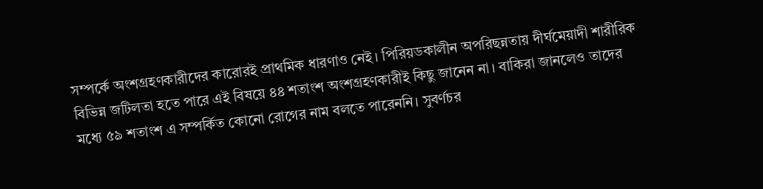সম্পর্কে অংশগ্রহণকারীদের কারোরই প্রাথমিক ধারণাও নেই। পিরিয়ডকালীন অপরিছন্নতায় দীর্ঘমেয়াদী শারীরিক বিভিন্ন জটিলতা হতে পারে এই বিষয়ে ৪৪ শতাংশ অংশগ্রহণকারীই কিছু জানেন না। বাকিরা জানলেও তাদের মধ্যে ৫৯ শতাংশ এ সম্পর্কিত কোনো রোগের নাম বলতে পারেননি। সুবর্ণচর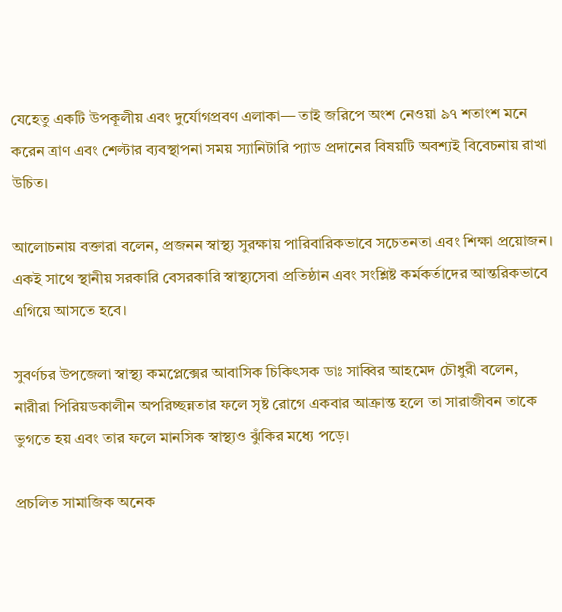যেহেতু একটি উপকূলীয় এবং দুর্যোগপ্রবণ এলাকা— তাই জরিপে অংশ নেওয়া ৯৭ শতাংশ মনে করেন ত্রাণ এবং শেল্টার ব্যবস্থাপনা সময় স্যানিটারি প্যাড প্রদানের বিষয়টি অবশ্যই বিবেচনায় রাখা উচিত।

আলোচনায় বক্তারা বলেন, প্রজনন স্বাস্থ্য সুরক্ষায় পারিবারিকভাবে সচেতনতা এবং শিক্ষা প্রয়োজন। একই সাথে স্থানীয় সরকারি বেসরকারি স্বাস্থ্যসেবা প্রতিষ্ঠান এবং সংশ্লিষ্ট কর্মকর্তাদের আন্তরিকভাবে এগিয়ে আসতে হবে।

সুবর্ণচর উপজেলা স্বাস্থ্য কমপ্লেক্সের আবাসিক চিকিৎসক ডাঃ সাব্বির আহমেদ চৌধুরী বলেন, নারীরা পিরিয়ডকালীন অপরিচ্ছন্নতার ফলে সৃষ্ট রোগে একবার আক্রান্ত হলে তা সারাজীবন তাকে ভুগতে হয় এবং তার ফলে মানসিক স্বাস্থ্যও ঝুঁকির মধ্যে পড়ে।

প্রচলিত সামাজিক অনেক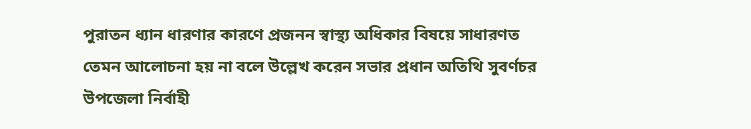পুরাতন ধ্যান ধারণার কারণে প্রজনন স্বাস্থ্য অধিকার বিষয়ে সাধারণত তেমন আলোচনা হয় না বলে উল্লেখ করেন সভার প্রধান অতিথি সুবর্ণচর উপজেলা নির্বাহী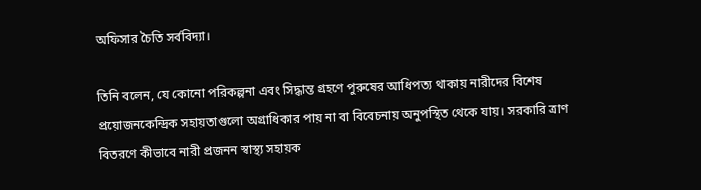অফিসার চৈতি সর্ববিদ্যা।

তিনি বলেন, যে কোনো পরিকল্পনা এবং সিদ্ধান্ত গ্রহণে পুরুষের আধিপত্য থাকায় নারীদের বিশেষ প্রয়োজনকেন্দ্রিক সহায়তাগুলো অগ্রাধিকার পায় না বা বিবেচনায় অনুপস্থিত থেকে যায়। সরকারি ত্রাণ বিতরণে কীভাবে নারী প্রজনন স্বাস্থ্য সহায়ক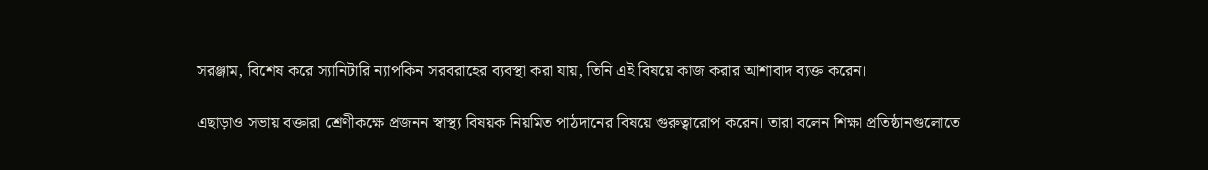সরঞ্জাম, বিশেষ করে স্যানিটারি ন্যাপকিন সরবরাহের ব্যবস্থা করা যায়, তিনি এই বিষয়ে কাজ করার আশাবাদ ব্যক্ত করেন।

এছাড়াও সভায় বক্তারা শ্রেণীকক্ষে প্রজনন স্বাস্থ্য বিষয়ক নিয়মিত পাঠদানের বিষয়ে গুরুত্বারোপ করেন। তারা বলেন শিক্ষা প্রতিষ্ঠানগুলোতে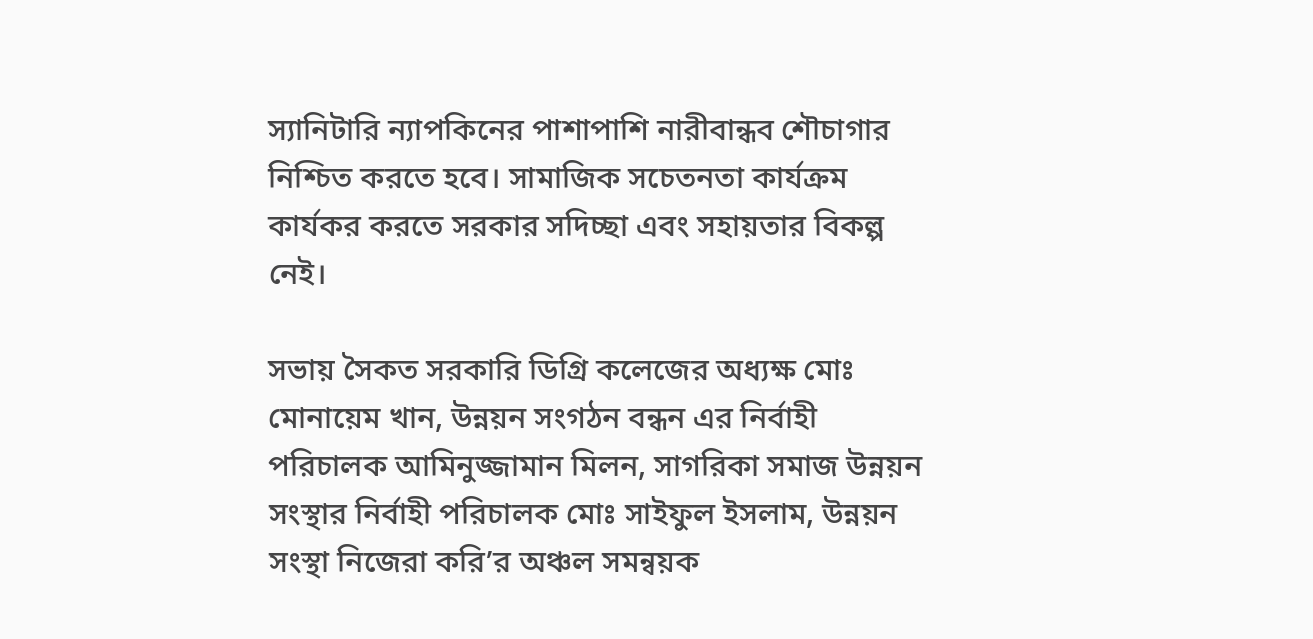স্যানিটারি ন্যাপকিনের পাশাপাশি নারীবান্ধব শৌচাগার নিশ্চিত করতে হবে। সামাজিক সচেতনতা কার্যক্রম কার্যকর করতে সরকার সদিচ্ছা এবং সহায়তার বিকল্প নেই।

সভায় সৈকত সরকারি ডিগ্রি কলেজের অধ্যক্ষ মোঃ মোনায়েম খান, উন্নয়ন সংগঠন বন্ধন এর নির্বাহী পরিচালক আমিনুজ্জামান মিলন, সাগরিকা সমাজ উন্নয়ন সংস্থার নির্বাহী পরিচালক মোঃ সাইফুল ইসলাম, উন্নয়ন সংস্থা নিজেরা করি’র অঞ্চল সমন্বয়ক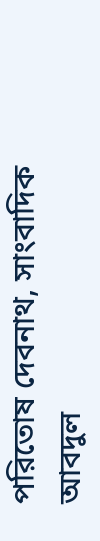পরিতোষ দেবনাথ, সাংবাদিক আবদুল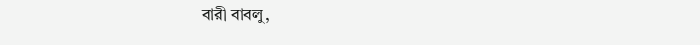বারী বাবলু,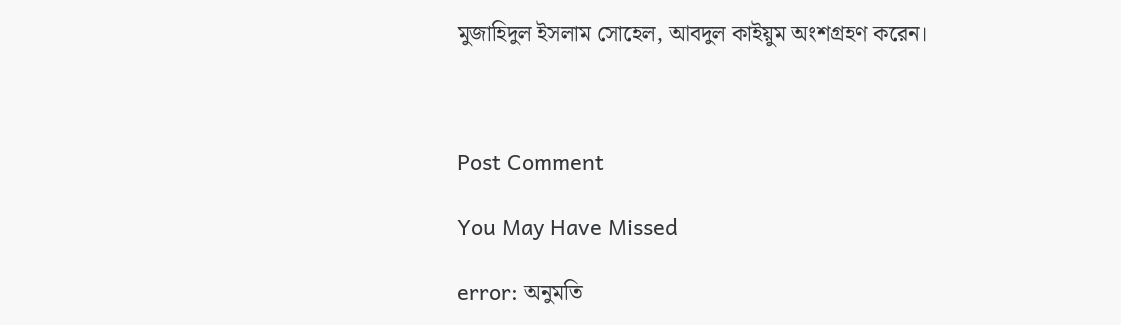মুজাহিদুল ইসলাম সোহেল, আবদুল কাইয়ুম অংশগ্রহণ করেন।



Post Comment

You May Have Missed

error: অনুমতি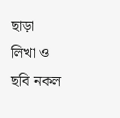ছাড়া লিখা ও ছবি নকল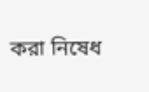করা নিষেধ